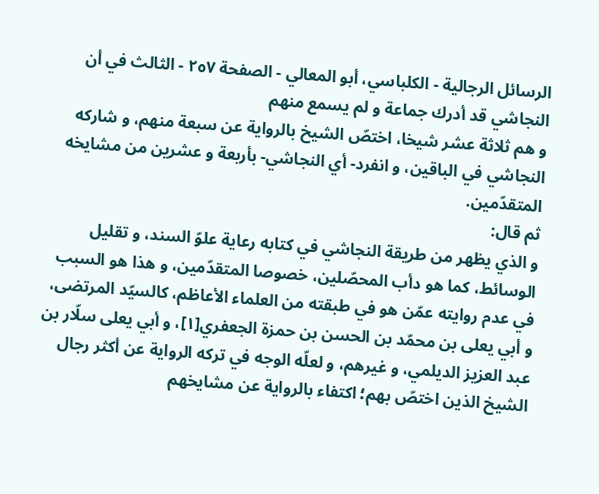الرسائل الرجالية - الكلباسي، أبو المعالي - الصفحة ٢٥٧ - الثالث في أن النجاشي قد أدرك جماعة و لم يسمع منهم
و هم ثلاثة عشر شيخا، اختصّ الشيخ بالرواية عن سبعة منهم، و شاركه النجاشي في الباقين، و انفرد- أي النجاشي- بأربعة و عشرين من مشايخه المتقدّمين.
ثم قال:
و الذي يظهر من طريقة النجاشي في كتابه رعاية علوّ السند، و تقليل الوسائط، كما هو دأب المحصّلين، خصوصا المتقدّمين، و هذا هو السبب في عدم روايته عمّن هو في طبقته من العلماء الأعاظم، كالسيّد المرتضى، و أبي يعلى بن محمّد بن الحسن بن حمزة الجعفري[١]، و أبي يعلى سلّار بن عبد العزيز الديلمي، و غيرهم، و لعلّه الوجه في تركه الرواية عن أكثر رجال الشيخ الذين اختصّ بهم؛ اكتفاء بالرواية عن مشايخهم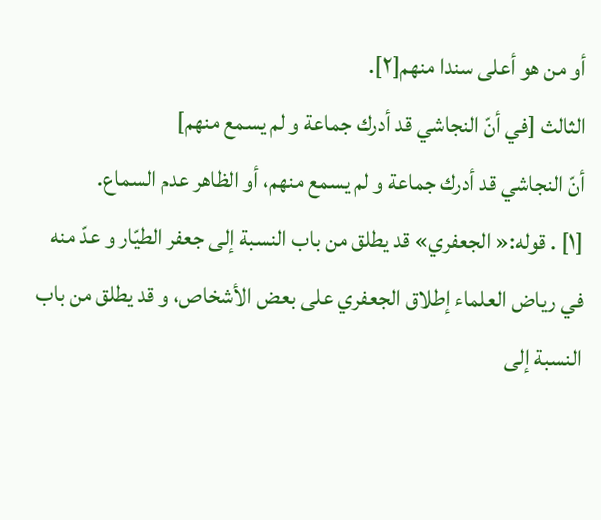أو من هو أعلى سندا منهم[٢].
الثالث [في أنّ النجاشي قد أدرك جماعة و لم يسمع منهم]
أنّ النجاشي قد أدرك جماعة و لم يسمع منهم، أو الظاهر عدم السماع.
[١] . قوله:« الجعفري» قد يطلق من باب النسبة إلى جعفر الطيّار و عدّ منه في رياض العلماء إطلاق الجعفري على بعض الأشخاص، و قد يطلق من باب النسبة إلى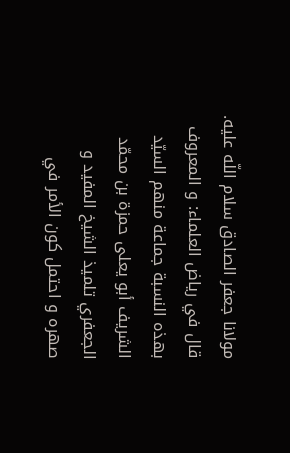مولانا جعفر الصادق سلام اللّه عليه.
قال في رياض العلماء: و المعروف بهذه النسبة جماعة منهم السيّد الشريف أبو يعلى حمزة بن محمّد الجعفري تلميذ الشيخ المفيد و صهره و احتمل كون الأمر في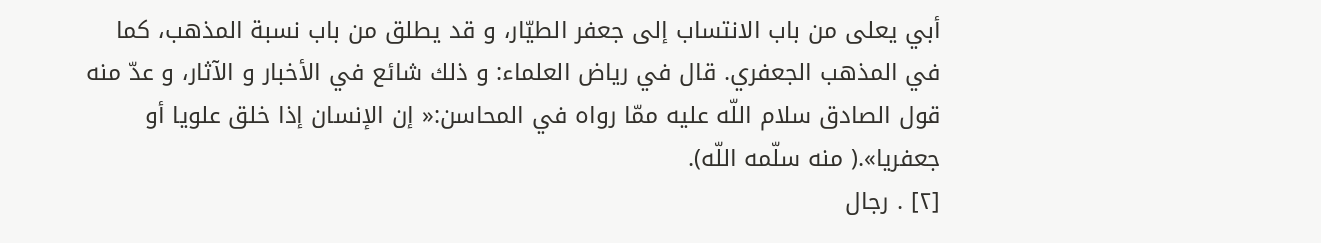أبي يعلى من باب الانتساب إلى جعفر الطيّار، و قد يطلق من باب نسبة المذهب، كما في المذهب الجعفري. قال في رياض العلماء: و ذلك شائع في الأخبار و الآثار، و عدّ منه قول الصادق سلام اللّه عليه ممّا رواه في المحاسن:« إن الإنسان إذا خلق علويا أو جعفريا».( منه سلّمه اللّه).
[٢] . رجال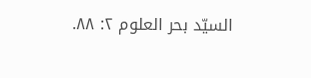السيّد بحر العلوم ٢: ٨٨.